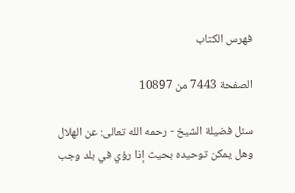فهرس الكتاب

الصفحة 7443 من 10897

سئل فضيلة الشيخ - رحمه الله تعالى: عن الهلال وهل يمكن توحيده بحيث إذا رؤي في بلد وجب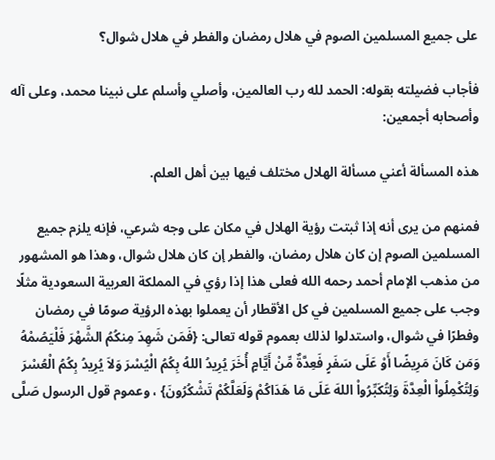على جميع المسلمين الصوم في هلال رمضان والفطر في هلال شوال؟

فأجاب فضيلته بقوله: الحمد لله رب العالمين، وأصلي وأسلم على نبينا محمد، وعلى آله وأصحابه أجمعين:

هذه المسألة أعني مسألة الهلال مختلف فيها بين أهل العلم.

فمنهم من يرى أنه إذا ثبتت رؤية الهلال في مكان على وجه شرعي، فإنه يلزم جميع المسلمين الصوم إن كان هلال رمضان، والفطر إن كان هلال شوال، وهذا هو المشهور من مذهب الإمام أحمد رحمه الله فعلى هذا إذا رؤي في المملكة العربية السعودية مثلًا وجب على جميع المسلمين في كل الأقطار أن يعملوا بهذه الرؤية صومًا في رمضان وفطرًا في شوال، واستدلوا لذلك بعموم قوله تعالى: {فَمَن شَهِدَ مِنكُمُ الشَّهْرَ فَلْيَصُمْهُ وَمَن كَانَ مَرِيضًا أَوْ عَلَى سَفَرٍ فَعِدَّةٌ مِّنْ أَيَّامٍ أُخَرَ يُرِيدُ اللهُ بِكُمُ الْيُسْرَ وَلاَ يُرِيدُ بِكُمُ الْعُسْرَ وَلِتُكْمِلُواْ الْعِدَّةَ وَلِتُكَبِّرُواْ اللهَ عَلَى مَا هَدَاكُمْ وَلَعَلَّكُمْ تَشْكُرُونَ} ، وعموم قول الرسول صَلَّى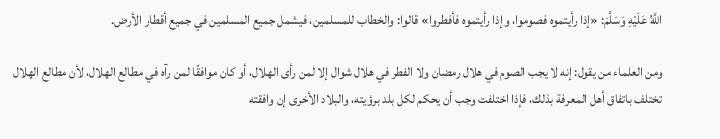اللَّهُ عَلَيْهِ وَسَلَّمَ: «إذا رأيتموه فصوموا، وإذا رأيتموه فأفطروا» قالوا: والخطاب للمسلمين، فيشمل جميع المسلمين في جميع أقطار الأرض.

ومن العلماء من يقول: إنه لا يجب الصوم في هلال رمضان ولا الفطر في هلال شوال إلا لمن رأى الهلال، أو كان موافقًا لمن رآه في مطالع الهلال، لأن مطالع الهلال تختلف باتفاق أهل المعرفة بذلك، فإذا اختلفت وجب أن يحكم لكل بلد برؤيته، والبلاد الأخرى إن وافقته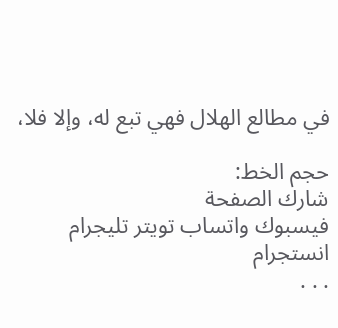في مطالع الهلال فهي تبع له، وإلا فلا،

حجم الخط:
شارك الصفحة
فيسبوك واتساب تويتر تليجرام انستجرام
. . .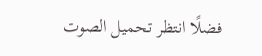فضلًا انتظر تحميل الصوت